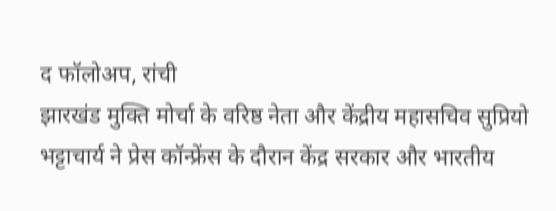द फॉलोअप, रांची
झारखंड मुक्ति मोर्चा के वरिष्ठ नेता और केंद्रीय महासचिव सुप्रियो भट्टाचार्य ने प्रेस कॉन्फ्रेंस के दौरान केंद्र सरकार और भारतीय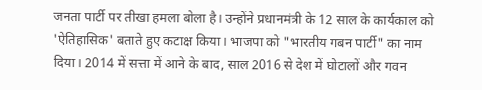जनता पार्टी पर तीखा हमला बोला है। उन्होंने प्रधानमंत्री के 12 साल के कार्यकाल को 'ऐतिहासिक' बताते हुए कटाक्ष किया। भाजपा को "भारतीय गबन पार्टी" का नाम दिया। 2014 में सत्ता में आने के बाद, साल 2016 से देश में घोटालों और गवन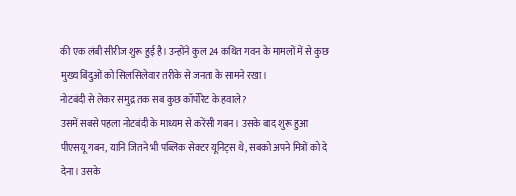की एक लंबी सीरीज शुरू हुई है। उन्होंने कुल 24 कथित गवन के मामलों में से कुछ मुख्य बिंदुओं को सिलसिलेवार तरीके से जनता के सामने रखा।
नोटबंदी से लेकर समुद्र तक सब कुछ कॉर्पोरेट के हवाले?
उसमें सबसे पहला नोटबंदी के माध्यम से करेंसी गबन। उसके बाद शुरू हुआ पीएसयू गबन, यानि जितने भी पब्लिक सेक्टर यूनिट्स थे, सबको अपने मित्रों को दे देना। उसके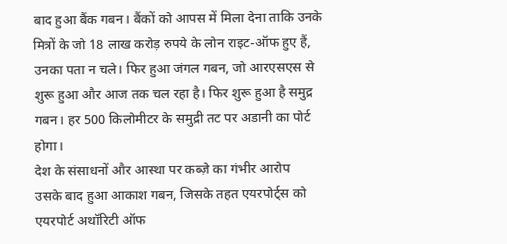बाद हुआ बैंक गबन। बैंकों को आपस में मिला देना ताकि उनके मित्रों के जो 18 लाख करोड़ रुपये के लोन राइट-ऑफ हुए हैं, उनका पता न चले। फिर हुआ जंगल गबन, जो आरएसएस से शुरू हुआ और आज तक चल रहा है। फिर शुरू हुआ है समुद्र गबन। हर 500 किलोमीटर के समुद्री तट पर अडानी का पोर्ट होगा।
देश के संसाधनों और आस्था पर कब्ज़े का गंभीर आरोप
उसके बाद हुआ आकाश गबन, जिसके तहत एयरपोर्ट्स को एयरपोर्ट अथॉरिटी ऑफ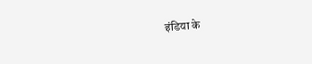इंडिया के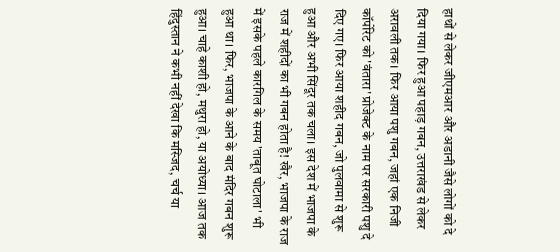हाथों से लेकर जीएमआर और अडानी जैसे लोगों को दे दिया गया। फिर हुआ पहाड़ गबन, उत्तराखंड से लेकर अरावली तक। फिर आया पशु गबन, जहां एक निजी कॉर्पोरेट को 'वंतारा' प्रोजेक्ट के नाम पर सरकारी पशु दे दिए गए। फिर आया शहीद गबन, जो पुलवामा से शुरू हुआ और अभी सिंदूर तक चला। इस देश में भाजपा के राज में शहीदों का भी गबन होता है! खैर, भाजपा के राज में इसके पहले कारगिल के समय 'ताबूत घोटाला' भी हुआ था। फिर, भाजपा के आने के बाद मंदिर गबन शुरू हुआ। चाहे काशी हो, मथुरा हो, या अयोध्या। आज तक हिंदुस्तान ने कभी नहीं देखा कि मस्जिद, चर्च या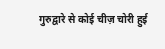गुरुद्वारे से कोई चीज़ चोरी हुई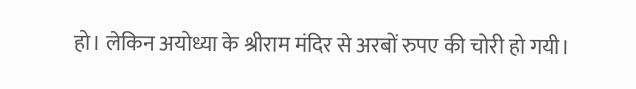हो। लेकिन अयोध्या के श्रीराम मंदिर से अरबों रुपए की चोरी हो गयी।